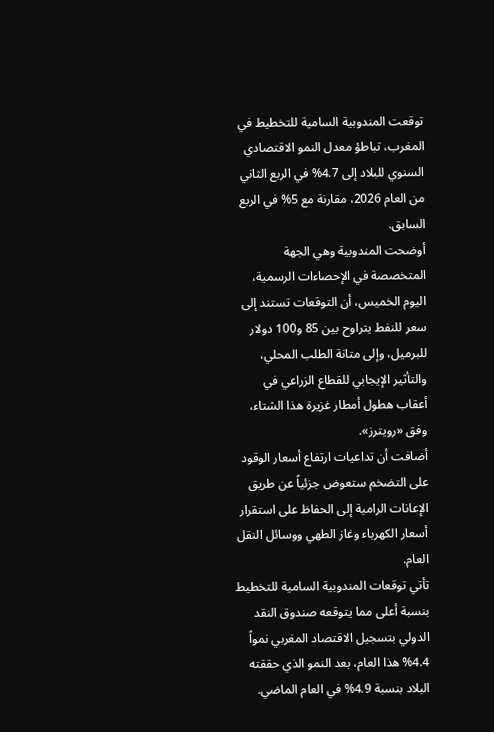توقعت المندوبية السامية للتخطيط في المغرب، تباطؤ معدل النمو الاقتصادي السنوي للبلاد إلى 4.7% في الربع الثاني من العام 2026، مقارنة مع 5% في الربع السابق.
أوضحت المندوبية وهي الجهة المتخصصة في الإحصاءات الرسمية، اليوم الخميس، أن التوقعات تستند إلى سعر للنفط يتراوح بين 85 و100 دولار للبرميل، وإلى متانة الطلب المحلي، والتأثير الإيجابي للقطاع الزراعي في أعقاب هطول أمطار غزيرة هذا الشتاء، وفق «رويترز».
أضافت أن تداعيات ارتفاع أسعار الوقود على التضخم ستعوض جزئياً عن طريق الإعانات الرامية إلى الحفاظ على استقرار أسعار الكهرباء وغاز الطهي ووسائل النقل العام.
تأتي توقعات المندوبية السامية للتخطيط بنسبة أعلى مما يتوقعه صندوق النقد الدولي بتسجيل الاقتصاد المغربي نمواً 4.4% هذا العام، بعد النمو الذي حققته البلاد بنسبة 4.9% في العام الماضي.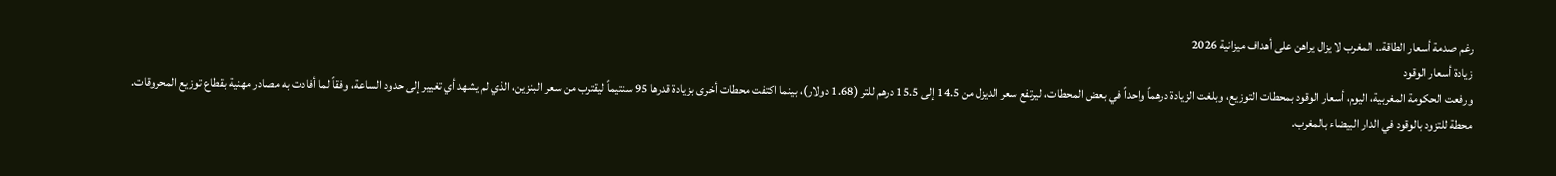رغم صدمة أسعار الطاقة.. المغرب لا يزال يراهن على أهداف ميزانية 2026
زيادة أسعار الوقود
ورفعت الحكومة المغربية، اليوم، أسعار الوقود بمحطات التوزيع، وبلغت الزيادة درهماً واحداً في بعض المحطات، ليرتفع سعر الديزل من 14.5 إلى 15.5 درهم للتر (1.68 دولار)، بينما اكتفت محطات أخرى بزيادة قدرها 95 سنتيماً ليقترب من سعر البنزين، الذي لم يشهد أي تغيير إلى حدود الساعة، وفقاً لما أفادت به مصادر مهنية بقطاع توزيع المحروقات.
محطة للتزود بالوقود في الدار البيضاء بالمغرب.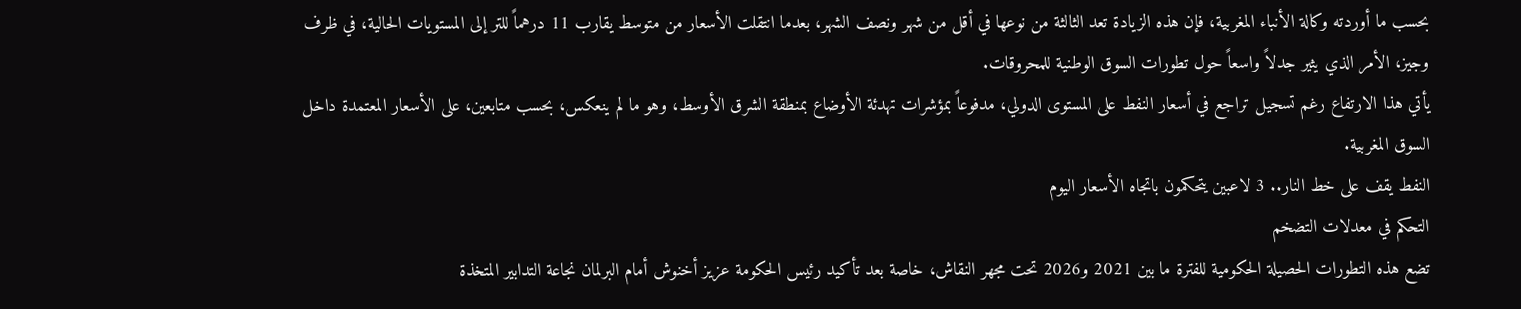بحسب ما أوردته وكالة الأنباء المغربية، فإن هذه الزيادة تعد الثالثة من نوعها في أقل من شهر ونصف الشهر، بعدما انتقلت الأسعار من متوسط يقارب 11 درهماً للتر إلى المستويات الحالية، في ظرف وجيز، الأمر الذي يثير جدلاً واسعاً حول تطورات السوق الوطنية للمحروقات.
يأتي هذا الارتفاع رغم تسجيل تراجع في أسعار النفط على المستوى الدولي، مدفوعاً بمؤشرات تهدئة الأوضاع بمنطقة الشرق الأوسط، وهو ما لم ينعكس، بحسب متابعين، على الأسعار المعتمدة داخل السوق المغربية.
النفط يقف على خط النار.. 3 لاعبين يتحكمون باتجاه الأسعار اليوم
التحكم في معدلات التضخم
تضع هذه التطورات الحصيلة الحكومية للفترة ما بين 2021 و2026 تحت مجهر النقاش، خاصة بعد تأكيد رئيس الحكومة عزيز أخنوش أمام البرلمان نجاعة التدابير المتخذة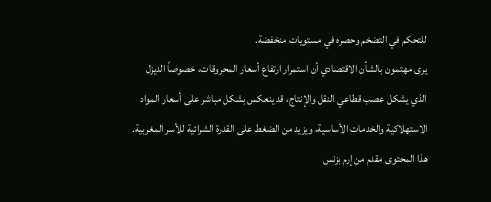للتحكم في التضخم وحصره في مستويات منخفضة.
يرى مهتمون بالشأن الاقتصادي أن استمرار ارتفاع أسعار المحروقات، خصوصاً الديزل الذي يشكل عصب قطاعي النقل والإنتاج، قد ينعكس بشكل مباشر على أسعار المواد الاستهلاكية والخدمات الأساسية، ويزيد من الضغط على القدرة الشرائية للأسر المغربية.
هذا المحتوى مقدم من إرم بزنس